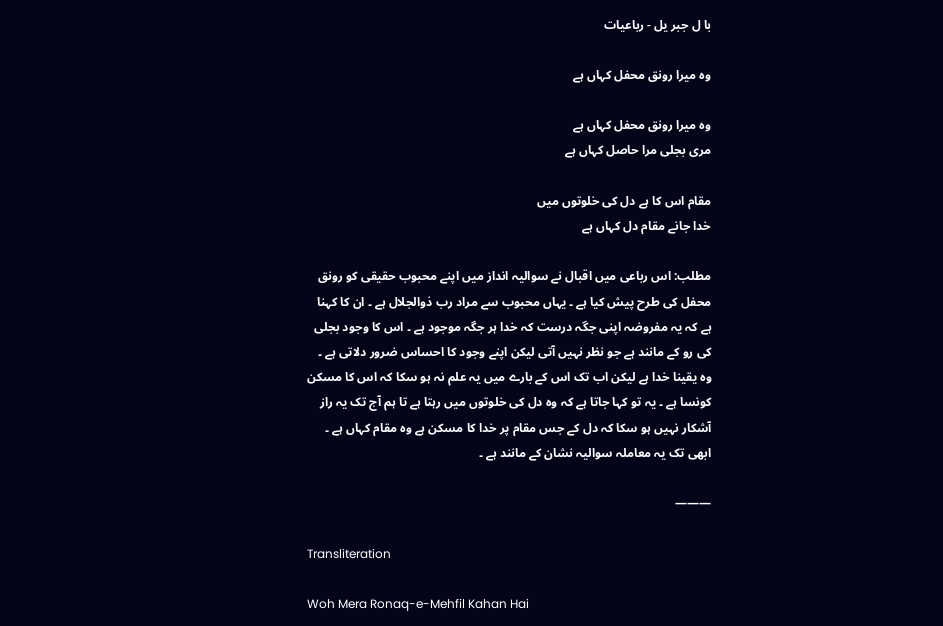با ل جبر یل - رباعيات

وہ ميرا رونق محفل کہاں ہے

وہ میرا رونق محفل کہاں ہے
مری بجلی مرا حاصل کہاں ہے

مقام اس کا ہے دل کی خلوتوں میں
خدا جانے مقام دل کہاں ہے

مطلب: اس رباعی میں اقبال نے سوالیہ انداز میں اپنے محبوب حقیقی کو رونق محفل کی طرح پیش کیا ہے ۔ یہاں محبوب سے مراد رب ذوالجلال ہے ۔ ان کا کہنا ہے کہ یہ مفروضہ اپنی جگہ درست کہ خدا ہر جگہ موجود ہے ۔ اس کا وجود بجلی کی رو کے مانند ہے جو نظر نہیں آتی لیکن اپنے وجود کا احساس ضرور دلاتی ہے ۔ وہ یقینا خدا ہے لیکن اب تک اس کے بارے میں یہ علم نہ ہو سکا کہ اس کا مسکن کونسا ہے ۔ یہ تو کہا جاتا ہے کہ وہ دل کی خلوتوں میں رہتا ہے تا ہم آج تک یہ راز آشکار نہیں ہو سکا کہ دل کے جس مقام پر خدا کا مسکن ہے وہ مقام کہاں ہے ۔ ابھی تک یہ معاملہ سوالیہ نشان کے مانند ہے ۔

———

Transliteration

Woh Mera Ronaq-e-Mehfil Kahan Hai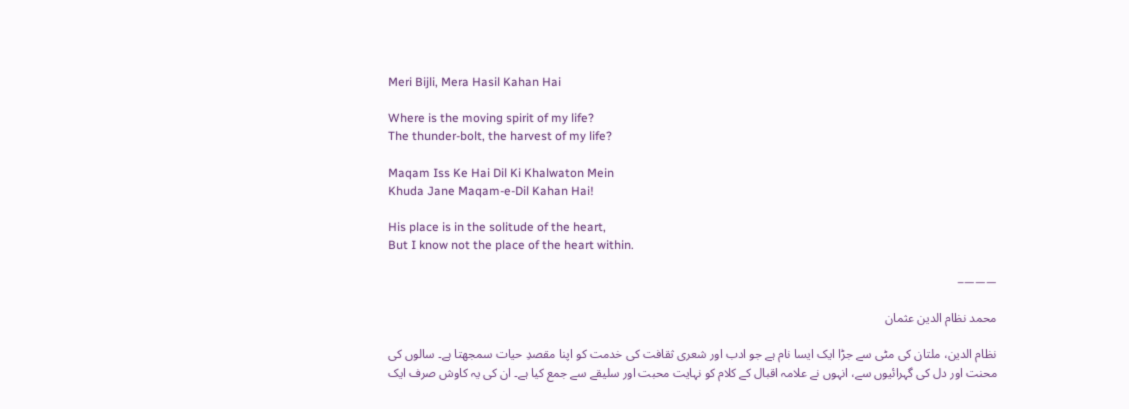Meri Bijli, Mera Hasil Kahan Hai

Where is the moving spirit of my life?
The thunder‐bolt, the harvest of my life?

Maqam Iss Ke Hai Dil Ki Khalwaton Mein
Khuda Jane Maqam-e-Dil Kahan Hai!

His place is in the solitude of the heart,
But I know not the place of the heart within.

———–

محمد نظام الدین عثمان

نظام الدین، ملتان کی مٹی سے جڑا ایک ایسا نام ہے جو ادب اور شعری ثقافت کی خدمت کو اپنا مقصدِ حیات سمجھتا ہے۔ سالوں کی محنت اور دل کی گہرائیوں سے، انہوں نے علامہ اقبال کے کلام کو نہایت محبت اور سلیقے سے جمع کیا ہے۔ ان کی یہ کاوش صرف ایک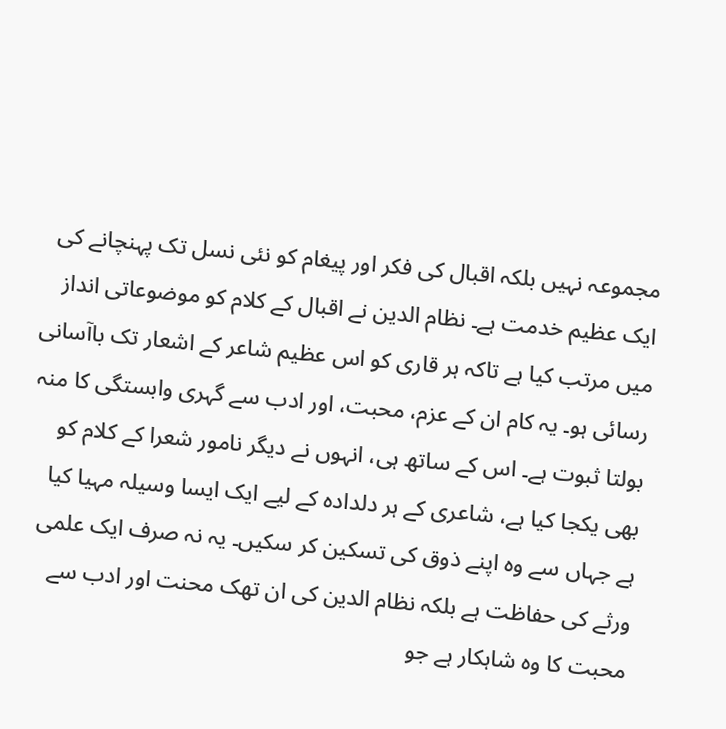مجموعہ نہیں بلکہ اقبال کی فکر اور پیغام کو نئی نسل تک پہنچانے کی ایک عظیم خدمت ہے۔ نظام الدین نے اقبال کے کلام کو موضوعاتی انداز میں مرتب کیا ہے تاکہ ہر قاری کو اس عظیم شاعر کے اشعار تک باآسانی رسائی ہو۔ یہ کام ان کے عزم، محبت، اور ادب سے گہری وابستگی کا منہ بولتا ثبوت ہے۔ اس کے ساتھ ہی، انہوں نے دیگر نامور شعرا کے کلام کو بھی یکجا کیا ہے، شاعری کے ہر دلدادہ کے لیے ایک ایسا وسیلہ مہیا کیا ہے جہاں سے وہ اپنے ذوق کی تسکین کر سکیں۔ یہ نہ صرف ایک علمی ورثے کی حفاظت ہے بلکہ نظام الدین کی ان تھک محنت اور ادب سے محبت کا وہ شاہکار ہے جو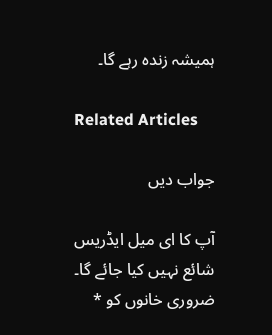ہمیشہ زندہ رہے گا۔

Related Articles

جواب دیں

آپ کا ای میل ایڈریس شائع نہیں کیا جائے گا۔ ضروری خانوں کو *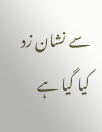سے نشان زد کیا گیا ہے